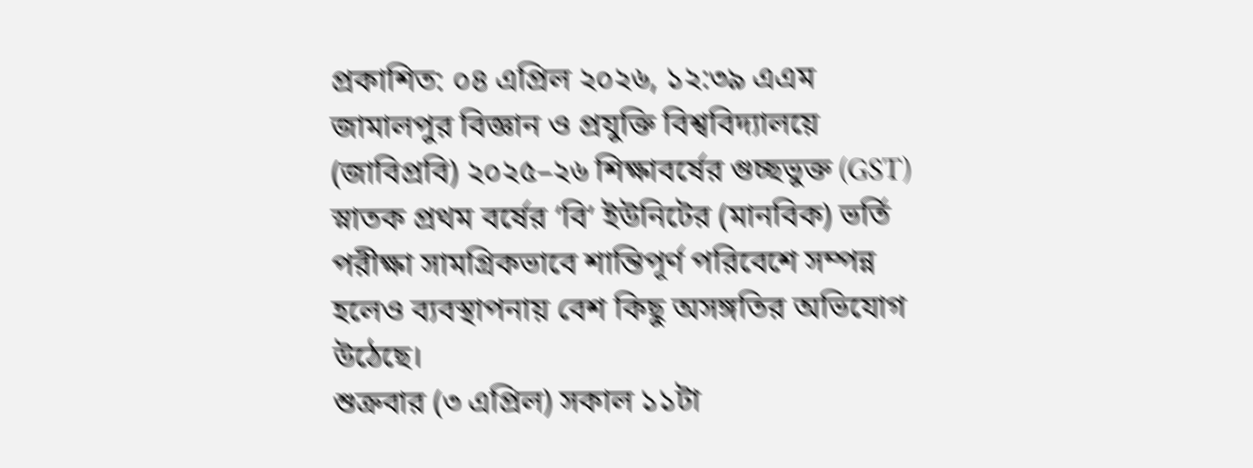প্রকাশিত: ০৪ এপ্রিল ২০২৬, ১২:৩৯ এএম
জামালপুর বিজ্ঞান ও প্রযুক্তি বিশ্ববিদ্যালয়ে (জাবিপ্রবি) ২০২৫–২৬ শিক্ষাবর্ষের গুচ্ছভুক্ত (GST) স্নাতক প্রথম বর্ষের ‘বি’ ইউনিটের (মানবিক) ভর্তি পরীক্ষা সামগ্রিকভাবে শান্তিপূর্ণ পরিবেশে সম্পন্ন হলেও ব্যবস্থাপনায় বেশ কিছু অসঙ্গতির অভিযোগ উঠেছে।
শুক্রবার (৩ এপ্রিল) সকাল ১১টা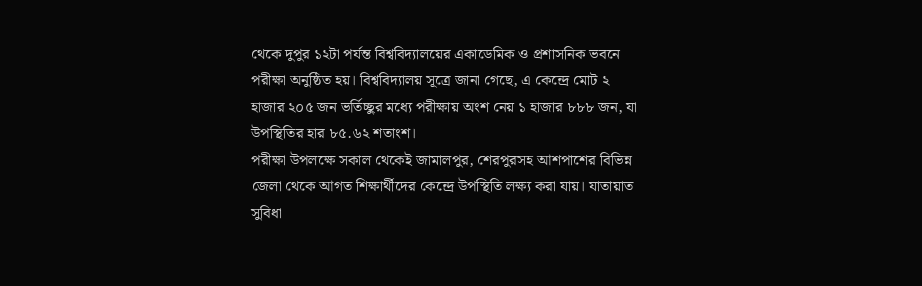থেকে দুপুর ১২টা পর্যন্ত বিশ্ববিদ্যালয়ের একাডেমিক ও প্রশাসনিক ভবনে পরীক্ষা অনুষ্ঠিত হয়। বিশ্ববিদ্যালয় সূত্রে জানা গেছে, এ কেন্দ্রে মোট ২ হাজার ২০৫ জন ভর্তিচ্ছুর মধ্যে পরীক্ষায় অংশ নেয় ১ হাজার ৮৮৮ জন, যা উপস্থিতির হার ৮৫.৬২ শতাংশ।
পরীক্ষা উপলক্ষে সকাল থেকেই জামালপুর, শেরপুরসহ আশপাশের বিভিন্ন জেলা থেকে আগত শিক্ষার্থীদের কেন্দ্রে উপস্থিতি লক্ষ্য করা যায়। যাতায়াত সুবিধা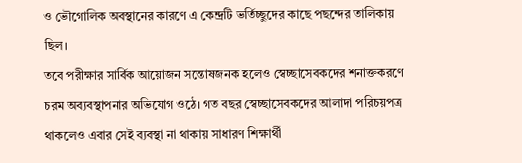ও ভৌগোলিক অবস্থানের কারণে এ কেন্দ্রটি ভর্তিচ্ছুদের কাছে পছন্দের তালিকায় ছিল।
তবে পরীক্ষার সার্বিক আয়োজন সন্তোষজনক হলেও স্বেচ্ছাসেবকদের শনাক্তকরণে চরম অব্যবস্থাপনার অভিযোগ ওঠে। গত বছর স্বেচ্ছাসেবকদের আলাদা পরিচয়পত্র থাকলেও এবার সেই ব্যবস্থা না থাকায় সাধারণ শিক্ষার্থী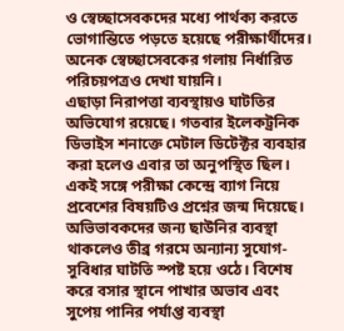ও স্বেচ্ছাসেবকদের মধ্যে পার্থক্য করতে ভোগান্তিতে পড়তে হয়েছে পরীক্ষার্থীদের। অনেক স্বেচ্ছাসেবকের গলায় নির্ধারিত পরিচয়পত্রও দেখা যায়নি।
এছাড়া নিরাপত্তা ব্যবস্থায়ও ঘাটতির অভিযোগ রয়েছে। গতবার ইলেকট্রনিক ডিভাইস শনাক্তে মেটাল ডিটেক্টর ব্যবহার করা হলেও এবার তা অনুপস্থিত ছিল। একই সঙ্গে পরীক্ষা কেন্দ্রে ব্যাগ নিয়ে প্রবেশের বিষয়টিও প্রশ্নের জন্ম দিয়েছে।
অভিভাবকদের জন্য ছাউনির ব্যবস্থা থাকলেও তীব্র গরমে অন্যান্য সুযোগ-সুবিধার ঘাটতি স্পষ্ট হয়ে ওঠে। বিশেষ করে বসার স্থানে পাখার অভাব এবং সুপেয় পানির পর্যাপ্ত ব্যবস্থা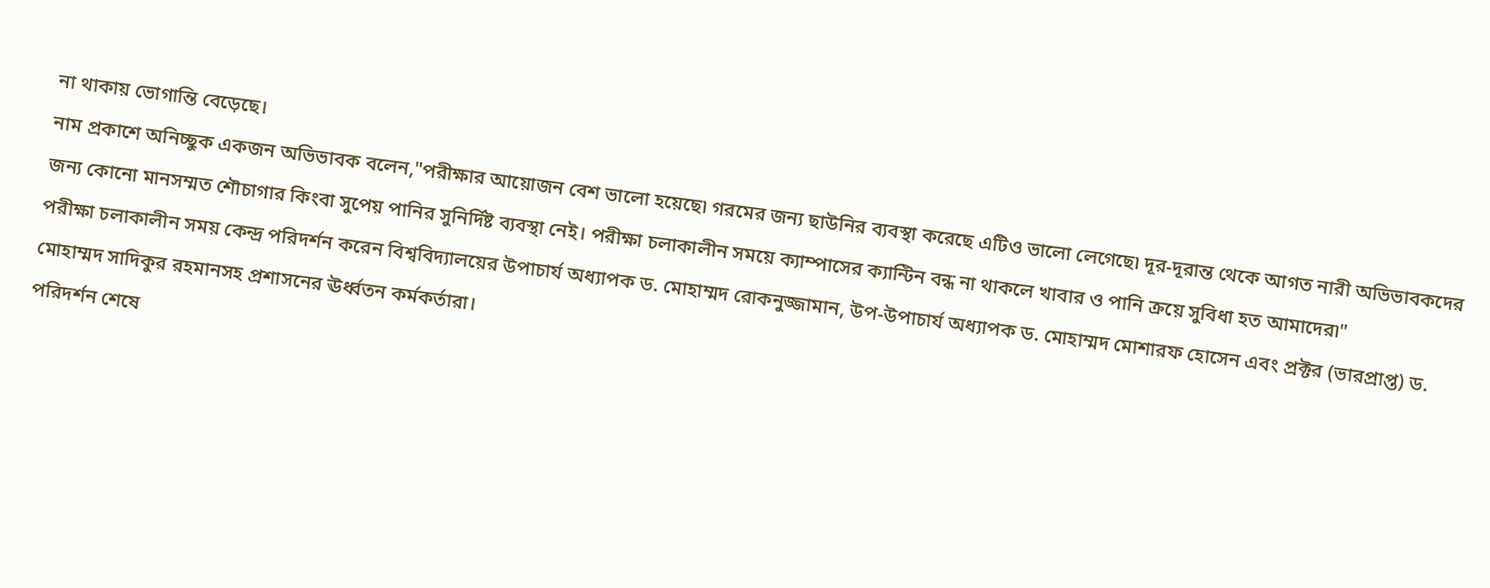না থাকায় ভোগান্তি বেড়েছে।
নাম প্রকাশে অনিচ্ছুক একজন অভিভাবক বলেন,"পরীক্ষার আয়োজন বেশ ভালো হয়েছে৷ গরমের জন্য ছাউনির ব্যবস্থা করেছে এটিও ভালো লেগেছে৷ দূর-দূরান্ত থেকে আগত নারী অভিভাবকদের জন্য কোনো মানসম্মত শৌচাগার কিংবা সুপেয় পানির সুনির্দিষ্ট ব্যবস্থা নেই। পরীক্ষা চলাকালীন সময়ে ক্যাম্পাসের ক্যান্টিন বন্ধ না থাকলে খাবার ও পানি ক্রয়ে সুবিধা হত আমাদের৷"
পরীক্ষা চলাকালীন সময় কেন্দ্র পরিদর্শন করেন বিশ্ববিদ্যালয়ের উপাচার্য অধ্যাপক ড. মোহাম্মদ রোকনুজ্জামান, উপ-উপাচার্য অধ্যাপক ড. মোহাম্মদ মোশারফ হোসেন এবং প্রক্টর (ভারপ্রাপ্ত) ড. মোহাম্মদ সাদিকুর রহমানসহ প্রশাসনের ঊর্ধ্বতন কর্মকর্তারা।
পরিদর্শন শেষে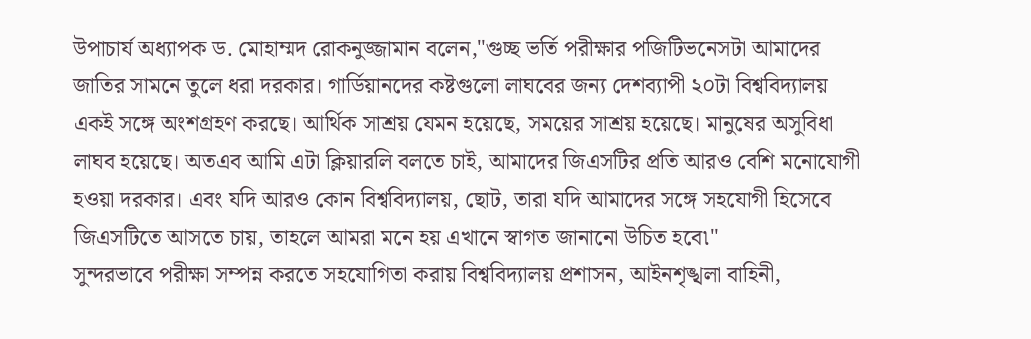উপাচার্য অধ্যাপক ড. মোহাম্মদ রোকনুজ্জামান বলেন,"গুচ্ছ ভর্তি পরীক্ষার পজিটিভনেসটা আমাদের জাতির সামনে তুলে ধরা দরকার। গার্ডিয়ানদের কষ্টগুলো লাঘবের জন্য দেশব্যাপী ২০টা বিশ্ববিদ্যালয় একই সঙ্গে অংশগ্রহণ করছে। আর্থিক সাশ্রয় যেমন হয়েছে, সময়ের সাশ্রয় হয়েছে। মানুষের অসুবিধা লাঘব হয়েছে। অতএব আমি এটা ক্লিয়ারলি বলতে চাই, আমাদের জিএসটির প্রতি আরও বেশি মনোযোগী হওয়া দরকার। এবং যদি আরও কোন বিশ্ববিদ্যালয়, ছোট, তারা যদি আমাদের সঙ্গে সহযোগী হিসেবে জিএসটিতে আসতে চায়, তাহলে আমরা মনে হয় এখানে স্বাগত জানানো উচিত হবে৷"
সুন্দরভাবে পরীক্ষা সম্পন্ন করতে সহযোগিতা করায় বিশ্ববিদ্যালয় প্রশাসন, আইনশৃঙ্খলা বাহিনী,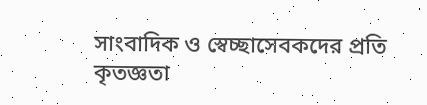সাংবাদিক ও স্বেচ্ছাসেবকদের প্রতি কৃতজ্ঞতা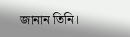জানান তিনি।